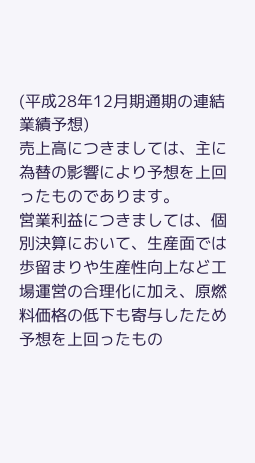(平成28年12月期通期の連結業績予想)
売上高につきましては、主に為替の影響により予想を上回ったものであります。
営業利益につきましては、個別決算において、生産面では歩留まりや生産性向上など工場運営の合理化に加え、原燃料価格の低下も寄与したため予想を上回ったもの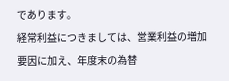であります。
経常利益につきましては、営業利益の増加要因に加え、年度末の為替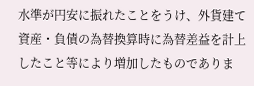水準が円安に振れたことをうけ、外貨建て資産・負債の為替換算時に為替差益を計上したこと等により増加したものでありま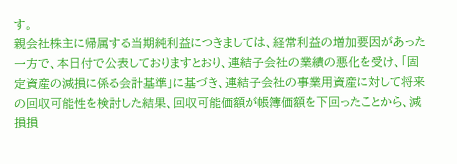す。
親会社株主に帰属する当期純利益につきましては、経常利益の増加要因があった一方で、本日付で公表しておりますとおり、連結子会社の業績の悪化を受け、「固定資産の減損に係る会計基準」に基づき、連結子会社の事業用資産に対して将来の回収可能性を検討した結果、回収可能価額が帳簿価額を下回ったことから、減損損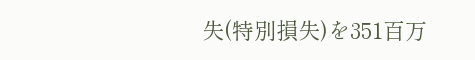失(特別損失)を351百万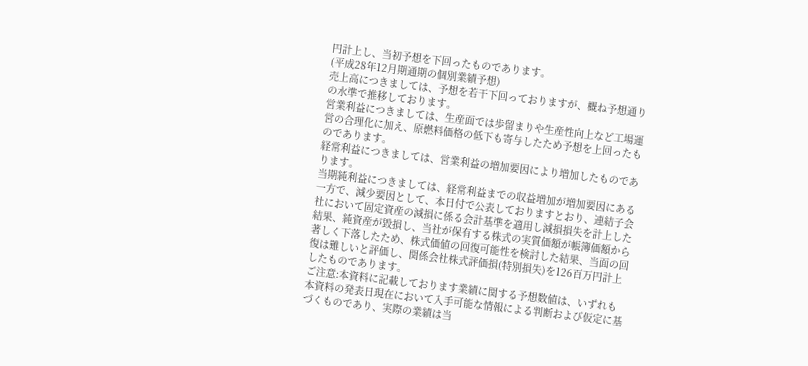円計上し、当初予想を下回ったものであります。
(平成28年12月期通期の個別業績予想)
売上高につきましては、予想を若干下回っておりますが、概ね予想通りの水準で推移しております。
営業利益につきましては、生産面では歩留まりや生産性向上など工場運営の合理化に加え、原燃料価格の低下も寄与したため予想を上回ったものであります。
経常利益につきましては、営業利益の増加要因により増加したものであります。
当期純利益につきましては、経常利益までの収益増加が増加要因にある一方で、減少要因として、本日付で公表しておりますとおり、連結子会社において固定資産の減損に係る会計基準を適用し減損損失を計上した結果、純資産が毀損し、当社が保有する株式の実質価額が帳簿価額から著しく下落したため、株式価値の回復可能性を検討した結果、当面の回復は難しいと評価し、関係会社株式評価損(特別損失)を126百万円計上したものであります。
ご注意:本資料に記載しております業績に関する予想数値は、いずれも本資料の発表日現在において入手可能な情報による判断および仮定に基づくものであり、実際の業績は当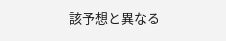該予想と異なる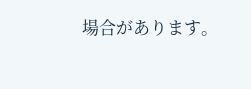場合があります。